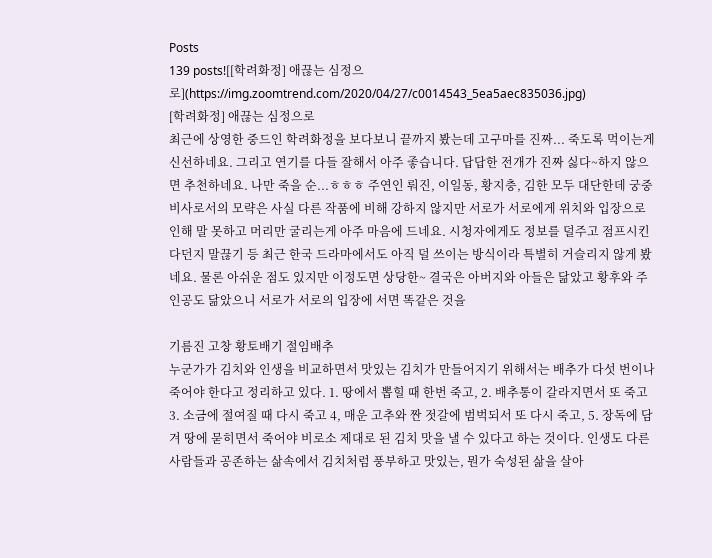Posts
139 posts![[학려화정] 애끊는 심정으로](https://img.zoomtrend.com/2020/04/27/c0014543_5ea5aec835036.jpg)
[학려화정] 애끊는 심정으로
최근에 상영한 중드인 학려화정을 보다보니 끝까지 봤는데 고구마를 진짜... 죽도록 먹이는게 신선하네요. 그리고 연기를 다들 잘해서 아주 좋습니다. 답답한 전개가 진짜 싫다~하지 않으면 추천하네요. 나만 죽을 순...ㅎㅎㅎ 주연인 뤄진, 이일동, 황지충, 김한 모두 대단한데 궁중비사로서의 모략은 사실 다른 작품에 비해 강하지 않지만 서로가 서로에게 위치와 입장으로 인해 말 못하고 머리만 굴리는게 아주 마음에 드네요. 시청자에게도 정보를 덜주고 점프시킨다던지 말끊기 등 최근 한국 드라마에서도 아직 덜 쓰이는 방식이라 특별히 거슬리지 않게 봤네요. 물론 아쉬운 점도 있지만 이정도면 상당한~ 결국은 아버지와 아들은 닮았고 황후와 주인공도 닮았으니 서로가 서로의 입장에 서면 똑같은 것을

기름진 고창 황토배기 절임배추
누군가가 김치와 인생을 비교하면서 맛있는 김치가 만들어지기 위해서는 배추가 다섯 번이나 죽어야 한다고 정리하고 있다. 1. 땅에서 뽑힐 때 한번 죽고, 2. 배추통이 갈라지면서 또 죽고 3. 소금에 절여질 때 다시 죽고 4, 매운 고추와 짠 젓갈에 범벅되서 또 다시 죽고, 5. 장독에 담겨 땅에 묻히면서 죽어야 비로소 제대로 된 김치 맛을 낼 수 있다고 하는 것이다. 인생도 다른 사람들과 공존하는 삶속에서 김치처럼 풍부하고 맛있는, 뭔가 숙성된 삶을 살아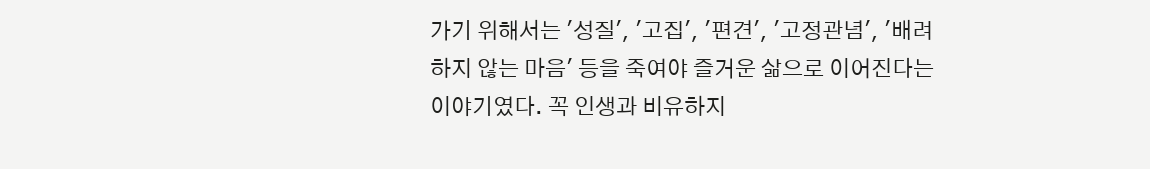가기 위해서는 '성질', '고집', '편견', '고정관념', '배려하지 않는 마음' 등을 죽여야 즐거운 삶으로 이어진다는 이야기였다. 꼭 인생과 비유하지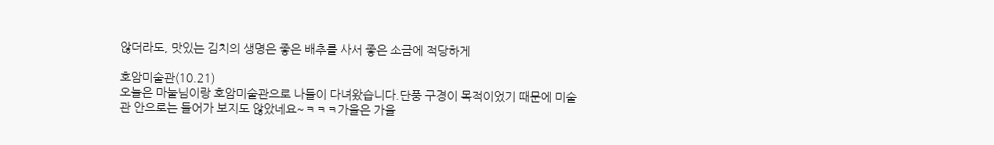않더라도, 맛있는 김치의 생명은 좋은 배추를 사서 좋은 소금에 적당하게

호암미술관(10.21)
오늘은 마눌님이랑 호암미술관으로 나들이 다녀왔습니다.단풍 구경이 목적이었기 때문에 미술관 안으로는 들어가 보지도 않았네요~ㅋㅋㅋ가을은 가을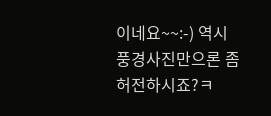이네요~~:-) 역시 풍경사진만으론 좀 허전하시죠?ㅋ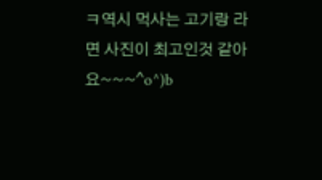ㅋ역시 먹사는 고기랑 라면 사진이 최고인것 같아요~~~^o^)b